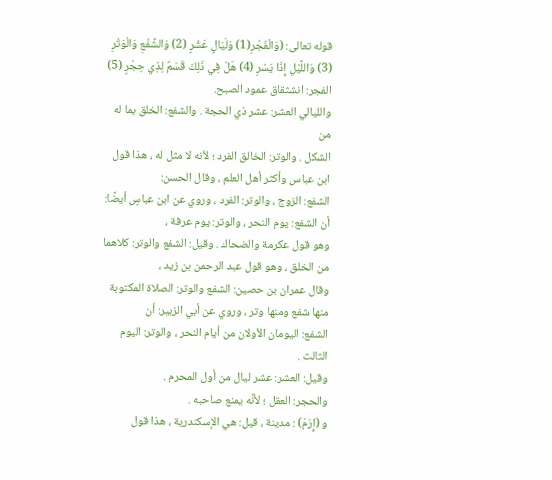قوله تعالى: (وَالْفَجْرِ(1) وَلَيَالٍ عَشْرٍ (2) وَالشَّفْعِ وَالْوَتْرِ (3) وَاللَّيْلِ إِذَا يَسْرِ (4) هَلْ فِي ذَلِكَ قَسَمٌ لِذِي حِجْرٍ (5)
الفجر: انشثقاق عمود الصبح.
والليالي العشر: عشر ذي الحجة . والشفع: الخلق بما له من
الشكل . والوتر: الخالق الفرد ؛ لأنه لا مثل له ، هذا قول ابن عباس وأكثر أهل العلم ، وقال الحسن:
الشفع: الزوج ، والوتر: الفرد ، وروي عن ابن عباسٍ أيضًا: أن الشفع: يوم النحر ، والوتر: يوم عرفة ،
وهو قول عكرمة والضحاك . وقيل: الشفع والوتر: كلاهما من الخلق ، وهو قول عبد الرحمن بن زيد ،
وقال عمران بن حصين: الشفع والوتر: الصلاة المكتوبة منها شفع ومنها وتر ، وروي عن أبي الزبير: أن
الشفع: اليومان الأولان من أيام النحر ، والوتر: اليوم الثالث .
وقيل: العشر: عشر ليال من أول المحرم .
والحجر: العقل ؛ لأنَّه يمنع صاحبه .
و (إِرَمَ) : مدينة ، قيل: هي الإسكندرية ، هذا قول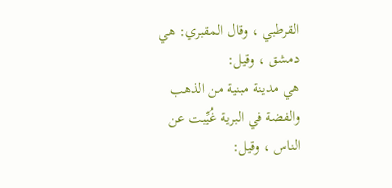القرطبي ، وقال المقبري: هي دمشق ، وقيل:
هي مدينة مبنية من الذهب والفضة في البرية غُيِّبت عن الناس ، وقيل: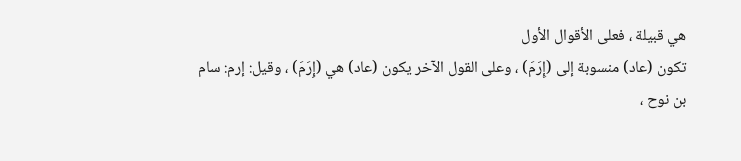هي قبيلة ، فعلى الأقوال الأول
تكون (عاد) منسوبة إلى (إِرَمَ) ، وعلى القول الآخر يكون (عاد) هي (إِرَمَ) ، وقيل: إرم: سام
بن نوح ،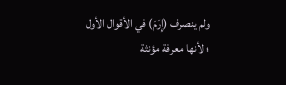ولم ينصرف (إِرَمَ) في الأقوال الأول ؛ لأنها معرفة مؤنثة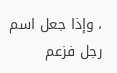، وإذا جعل اسم رجل فزعم